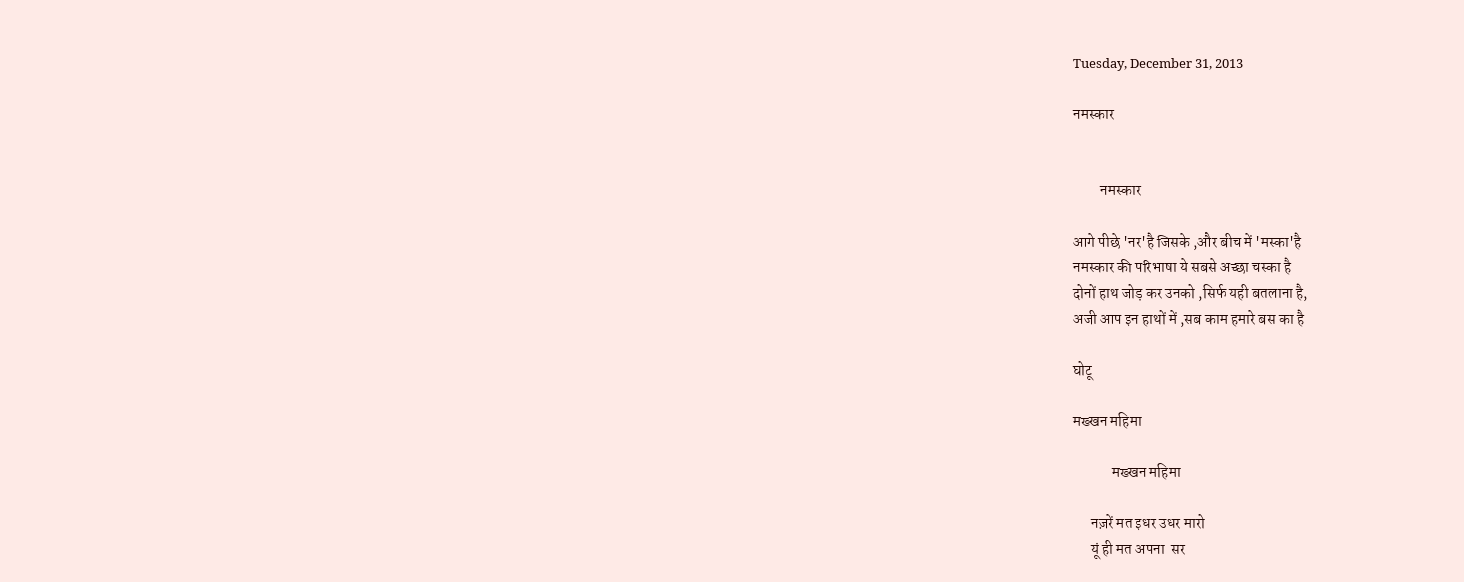Tuesday, December 31, 2013

नमस्कार


         नमस्कार

आगे पीछे 'नर'है जिसके ,और बीच में 'मस्का'है
नमस्कार की परिभाषा ये सबसे अच्छा चस्का है
दोनों हाथ जोड़ कर उनको ,सिर्फ यही बतलाना है,
अजी आप इन हाथों में ,सब काम हमारे बस का है

घोटू

मख्खन महिमा

             मख्खन महिमा

      नज़रें मत इधर उधर मारो
      यूं ही मत अपना  सर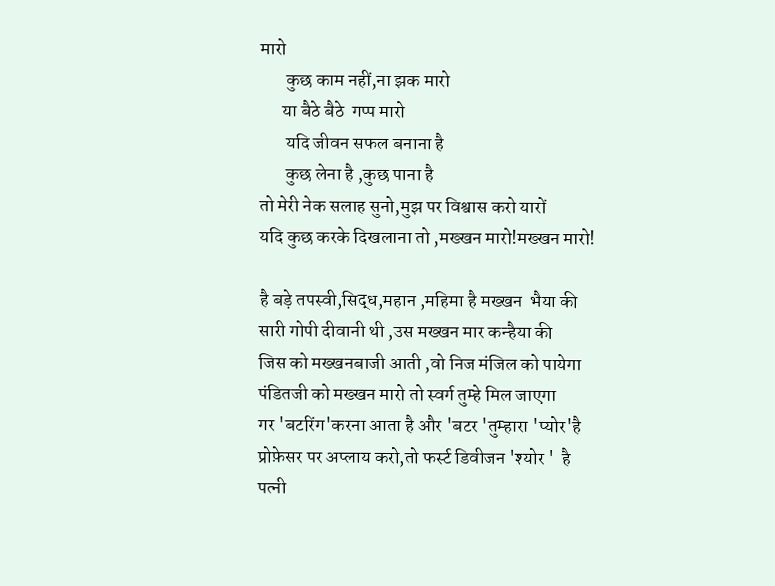मारो
       कुछ काम नहीं,ना झक मारो
      या बैठे बैठे  गप्प मारो
       यदि जीवन सफल बनाना है
       कुछ लेना है ,कुछ पाना है
तो मेरी नेक सलाह सुनो,मुझ पर विश्वास करो यारों
यदि कुछ करके दिखलाना तो ,मख्खन मारो!मख्खन मारो!

है बड़े तपस्वी,सिद्ध,महान ,महिमा है मख्खन  भैया की
सारी गोपी दीवानी थी ,उस मख्खन मार कन्हैया की
जिस को मख्खनबाजी आती ,वो निज मंजिल को पायेगा
पंडितजी को मख्खन मारो तो स्वर्ग तुम्हे मिल जाएगा
गर 'बटरिंग'करना आता है और 'बटर 'तुम्हारा 'प्योर'है
प्रोफ़ेसर पर अप्लाय करो,तो फर्स्ट डिवीजन 'श्योर '  है
पत्नी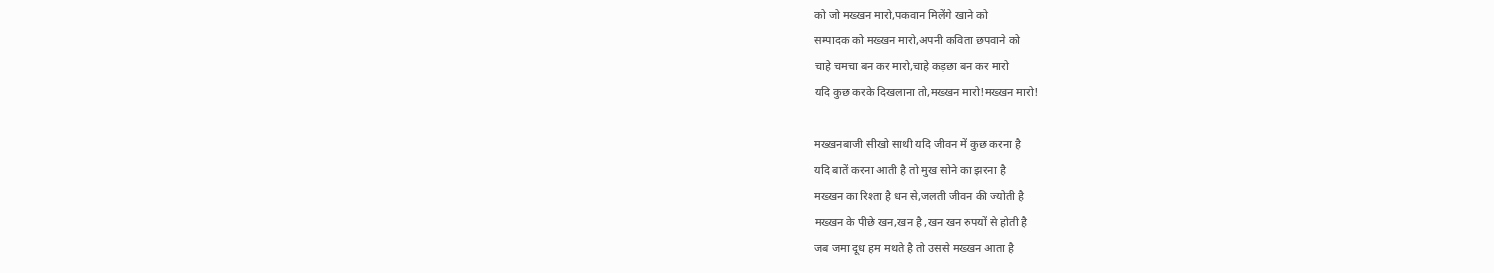को जो मख्खन मारो,पकवान मिलेंगे खाने को
सम्पादक को मख्खन मारो,अपनी कविता छपवाने को
चाहे चमचा बन कर मारो,चाहे कड़छा बन कर मारो
यदि कुछ करके दिखलाना तो,मख्खन मारो!मख्खन मारो!

मख्खनबाजी सीखो साथी यदि जीवन में कुछ करना है
यदि बातें करना आती है तो मुख सोने का झरना है
मख्खन का रिश्ता है धन से,जलती जीवन की ज्योती है
मख्खन के पीछे खन,खन है ,खन खन रुपयों से होती है
जब जमा दूध हम मथते है तो उससे मख्खन आता है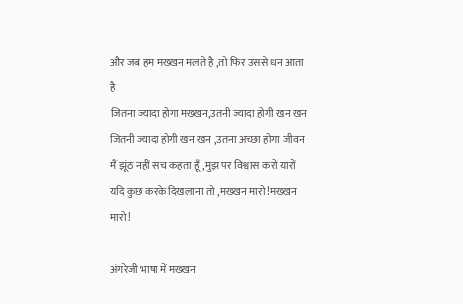और जब हम मख्खन मलते है ,तो फिर उससे धन आता है
जितना ज्यादा होगा मख्खन,उतनी ज्यादा होगी खन खन
जितनी ज्यादा होगी खन खन ,उतना अच्छा होगा जीवन
मैं झूंठ नहीं सच कहता हूँ,मुझ पर विश्वास करो यारों
यदि कुछ करके दिखलाना तो ,मख्खन मारो!मख्खन मारो!

अंगरेजी भाषा में मख्खन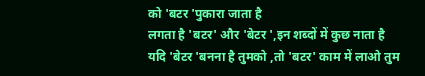को 'बटर 'पुकारा जाता है
लगता है 'बटर' और 'बेटर ',इन शब्दों में कुछ नाता है
यदि 'बेटर 'बनना है तुमको ,तो 'बटर' काम में लाओ तुम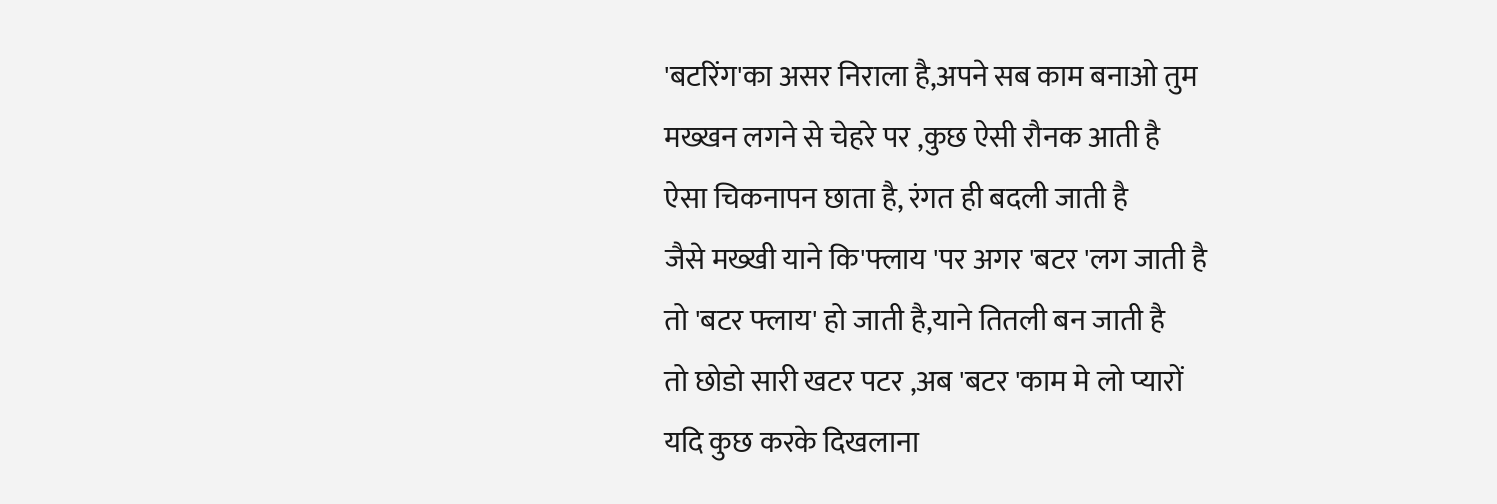'बटरिंग'का असर निराला है,अपने सब काम बनाओ तुम
मख्खन लगने से चेहरे पर ,कुछ ऐसी रौनक आती है
ऐसा चिकनापन छाता है, रंगत ही बदली जाती है
जैसे मख्खी याने कि'फ्लाय 'पर अगर 'बटर 'लग जाती है
तो 'बटर फ्लाय' हो जाती है,याने तितली बन जाती है
तो छोडो सारी खटर पटर ,अब 'बटर 'काम मे लो प्यारों
यदि कुछ करके दिखलाना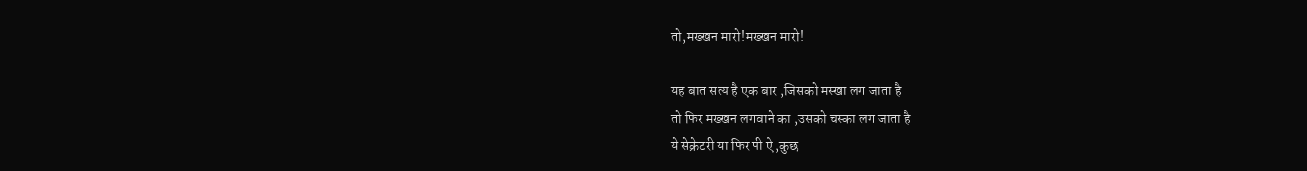तो,मख्खन मारो!मख्खन मारो!

यह बात सत्य है एक बार ,जिसको मस्खा लग जाता है
तो फिर मख्खन लगवाने का ,उसको चस्का लग जाता है
ये सेक्रेटरी या फिर पी ऐ ,कुछ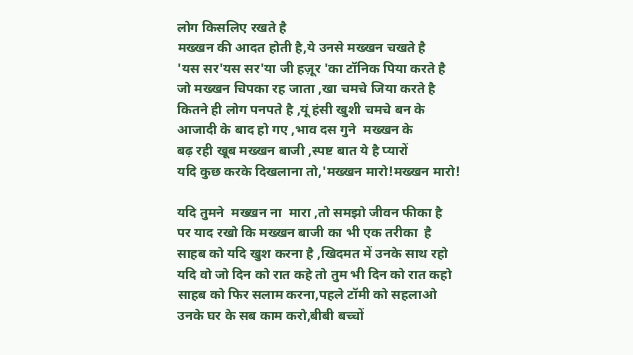लोग किसलिए रखते है
मख्खन की आदत होती है,ये उनसे मख्खन चखते है
'यस सर'यस सर'या जी हज़ूर 'का टॉनिक पिया करते है
जो मख्खन चिपका रह जाता ,खा चमचे जिया करते है
कितने ही लोग पनपते है ,यूं हंसी खुशी चमचे बन के
आजादी के बाद हो गए ,भाव दस गुने  मख्खन के
बढ़ रही खूब मख्खन बाजी ,स्पष्ट बात ये है प्यारों
यदि कुछ करके दिखलाना तो,'मख्खन मारो!मख्खन मारो!

यदि तुमने  मख्खन ना  मारा ,तो समझो जीवन फीका है
पर याद रखो कि मख्खन बाजी का भी एक तरीका  है
साहब को यदि खुश करना है ,खिदमत में उनके साथ रहो
यदि वो जो दिन को रात कहे तो तुम भी दिन को रात कहो
साहब को फिर सलाम करना,पहले टॉमी को सहलाओ
उनके घर के सब काम करो,बीबी बच्चों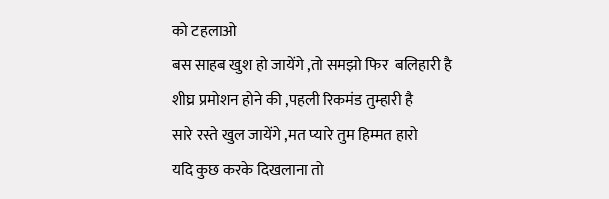को टहलाओ
बस साहब खुश हो जायेंगे ,तो समझो फिर  बलिहारी है
शीघ्र प्रमोशन होने की ,पहली रिकमंड तुम्हारी है
सारे रस्ते खुल जायेंगे ,मत प्यारे तुम हिम्मत हारो
यदि कुछ करके दिखलाना तो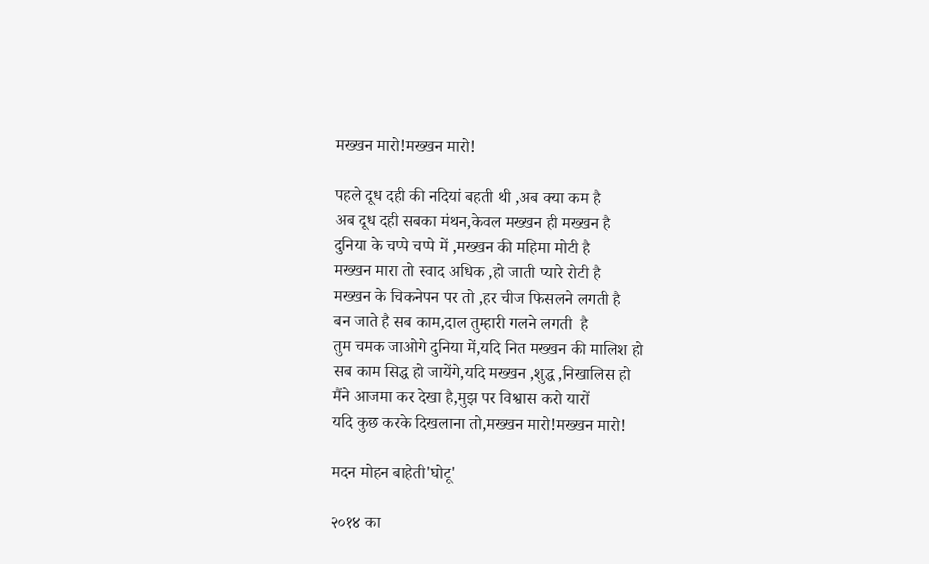मख्खन मारो!मख्खन मारो!

पहले दूध दही की नदियां बहती थी ,अब क्या कम है
अब दूध दही सबका मंथन,केवल मख्खन ही मख्खन है
दुनिया के चप्पे चप्पे में ,मख्खन की महिमा मोटी है
मख्खन मारा तो स्वाद अधिक ,हो जाती प्यारे रोटी है
मख्खन के चिकनेपन पर तो ,हर चीज फिसलने लगती है
बन जाते है सब काम,दाल तुम्हारी गलने लगती  है
तुम चमक जाओगे दुनिया में,यदि नित मख्खन की मालिश हो
सब काम सिद्ध हो जायेंगे,यदि मख्खन ,शुद्ध ,निखालिस हो
मैंने आजमा कर देखा है,मुझ पर विश्वास करो यारों
यदि कुछ करके दिखलाना तो,मख्खन मारो!मख्खन मारो!

मदन मोहन बाहेती'घोटू'

२०१४ का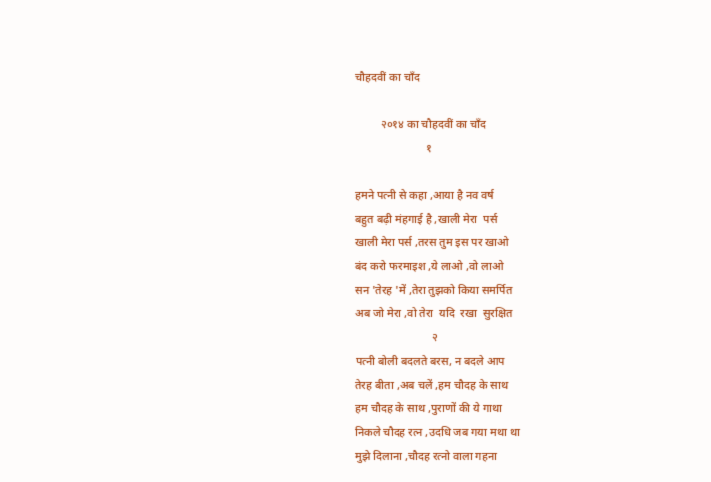चौहदवीं का चाँद

         २०१४ का चौहदवीं का चाँद
                         १

हमने पत्नी से कहा ,आया है नव वर्ष
बहुत बढ़ी मंहगाई है ,खाली मेरा  पर्स
खाली मेरा पर्स ,तरस तुम इस पर खाओ
बंद करो फरमाइश ,ये लाओ ,वो लाओ
सन 'तेरह 'में ,तेरा तुझको किया समर्पित
अब जो मेरा ,वो तेरा  यदि  रखा  सुरक्षित
                           २
पत्नी बोली बदलते बरस, न बदले आप
तेरह बीता ,अब चलें ,हम चौदह के साथ
हम चौदह के साथ ,पुराणों की ये गाथा
निकले चौदह रत्न ,उदधि जब गया मथा था
मुझे दिलाना ,चौदह रत्नो वाला गहना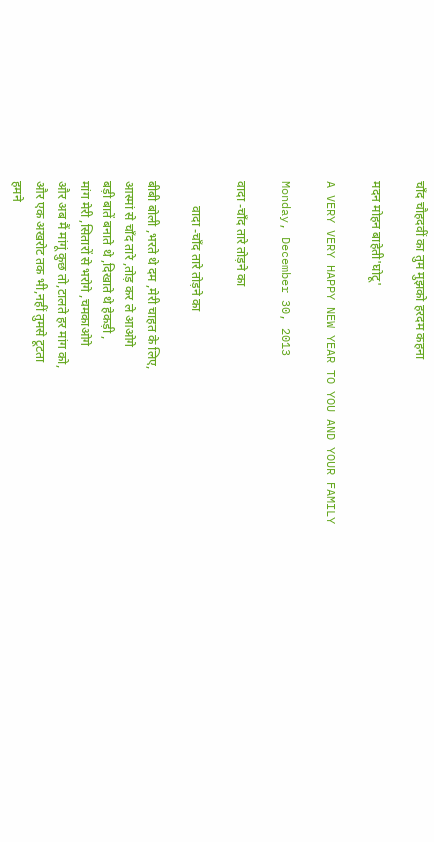चाँद चौहदवीं का तुम मुझको हरदम कहना

मदन मोहन बाहेती'घोटू'

A VERY VERY HAPPY NEW YEAR TO YOU AND YOUR FAMILY

Monday, December 30, 2013

वादा -चाँद तारे तोड़ने का

        वादा -चाँद तारे तोड़ने का

बीबी बोली ,भरते थे दम ,मेरी चाहत के लिए,
आस्मां से चाँद तारे ,तोड़ कर ले आओगे
बड़ी बातें बनाते थे ,दिखाते थे हेकड़ी ,
मांग मेरी ,सितारों से भरोगे ,चमकाओगे
और अब मैं मांगूं कुछ तो,टालते हर मांग को,
और एक अखरोट तक भी,नहीं तुमसे टूटता
हमने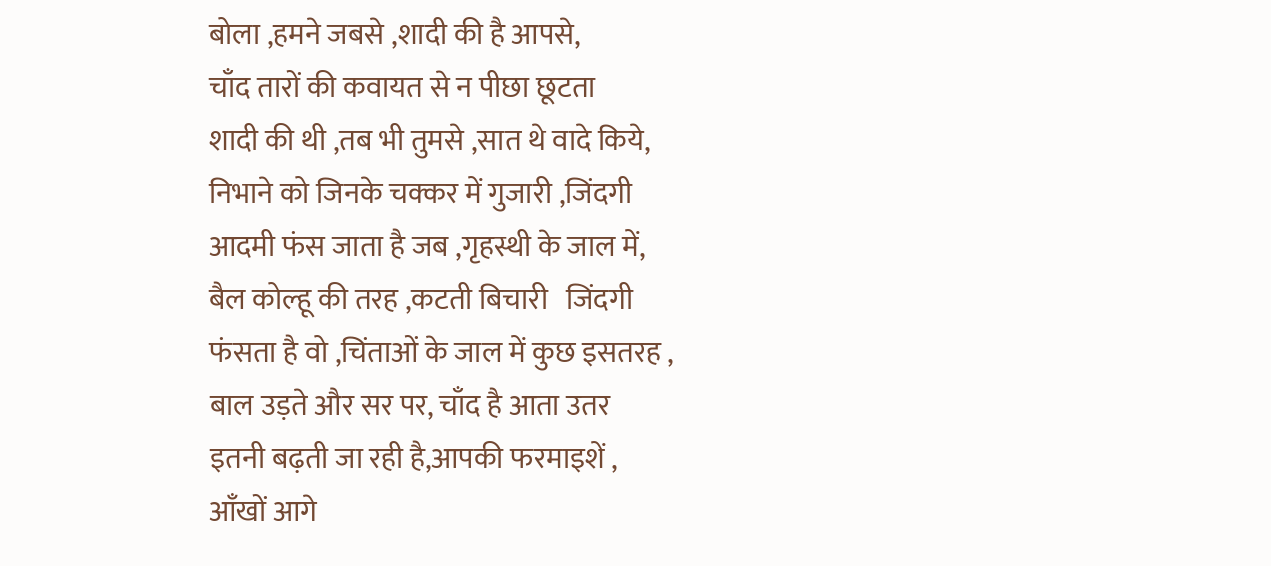बोला ,हमने जबसे ,शादी की है आपसे,
चाँद तारों की कवायत से न पीछा छूटता
शादी की थी ,तब भी तुमसे ,सात थे वादे किये,
निभाने को जिनके चक्कर में गुजारी ,जिंदगी
आदमी फंस जाता है जब ,गृहस्थी के जाल में,
बैल कोल्हू की तरह ,कटती बिचारी   जिंदगी
फंसता है वो ,चिंताओं के जाल में कुछ इसतरह ,
बाल उड़ते और सर पर, चाँद है आता उतर
इतनी बढ़ती जा रही है,आपकी फरमाइशें ,
आँखों आगे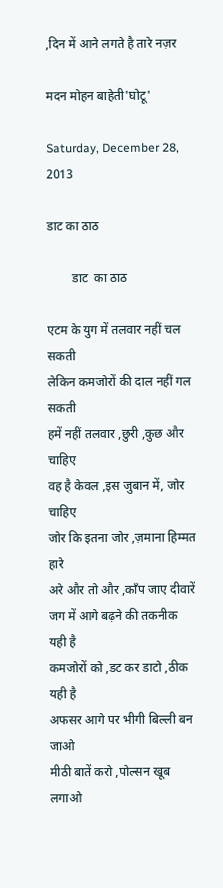,दिन में आने लगते है तारे नज़र

मदन मोहन बाहेती'घोटू'

Saturday, December 28, 2013

डाट का ठाठ

        डाट  का ठाठ

एटम के युग में तलवार नहीं चल सकती
लेकिन कमजोरों की दाल नहीं गल सकती
हमें नहीं तलवार ,छुरी ,कुछ और चाहिए
वह है केवल ,इस जुबान में, जोर चाहिए
जोर कि इतना जोर ,ज़माना हिम्मत हारे
अरे और तो और ,काँप जाए दीवारें
जग में आगे बढ़ने की तकनीक यही है
कमजोरों को ,डट कर डाटो ,ठीक यही है
अफसर आगे पर भीगी बिल्ली बन जाओ
मीठी बातें करो ,पोल्सन खूब लगाओ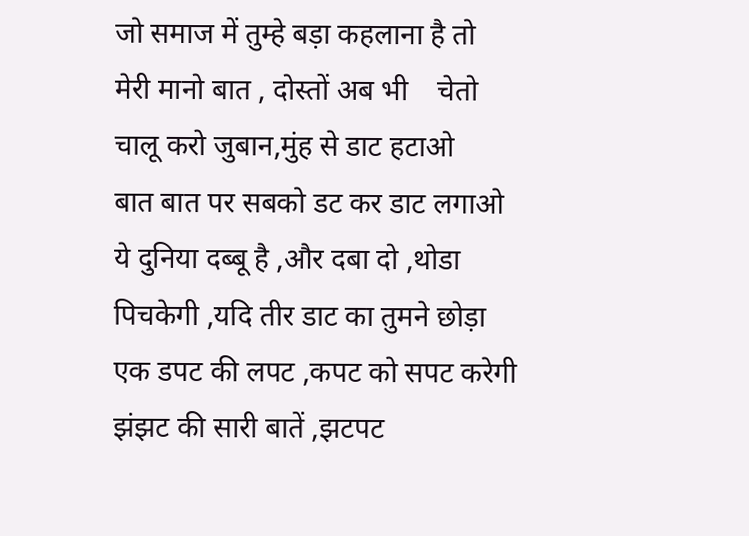जो समाज में तुम्हे बड़ा कहलाना है तो
मेरी मानो बात , दोस्तों अब भी    चेतो
चालू करो जुबान,मुंह से डाट हटाओ
बात बात पर सबको डट कर डाट लगाओ
ये दुनिया दब्बू है ,और दबा दो ,थोडा
पिचकेगी ,यदि तीर डाट का तुमने छोड़ा
एक डपट की लपट ,कपट को सपट करेगी
झंझट की सारी बातें ,झटपट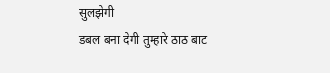सुलझेगी
डबल बना देगी तुम्हारे ठाठ बाट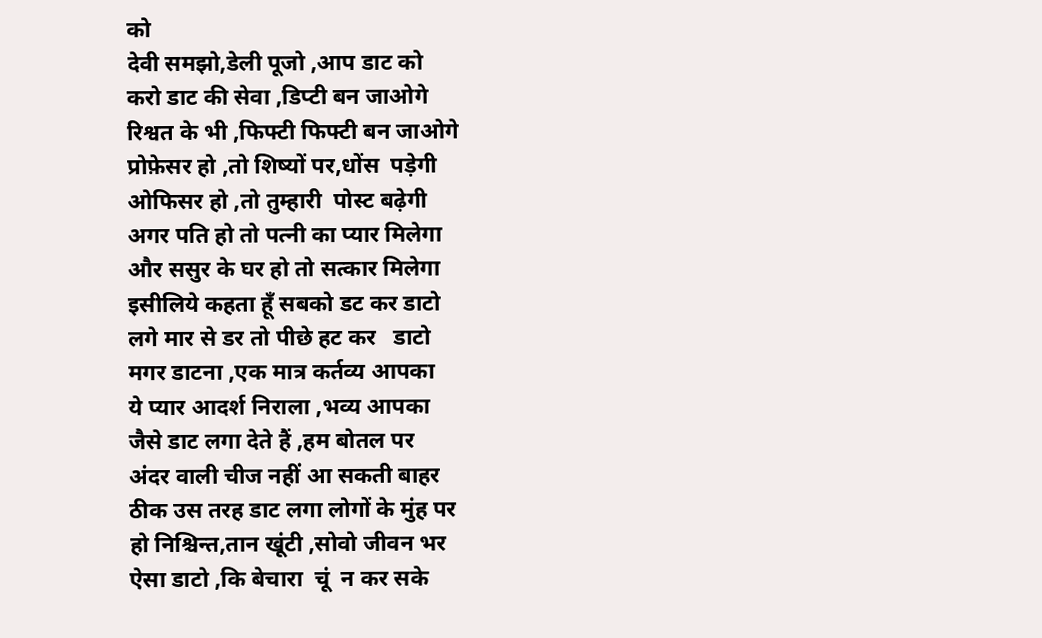को
देवी समझो,डेली पूजो ,आप डाट को
करो डाट की सेवा ,डिप्टी बन जाओगे
रिश्वत के भी ,फिफ्टी फिफ्टी बन जाओगे
प्रोफ़ेसर हो ,तो शिष्यों पर,धोंस  पड़ेगी
ओफिसर हो ,तो तुम्हारी  पोस्ट बढ़ेगी
अगर पति हो तो पत्नी का प्यार मिलेगा
और ससुर के घर हो तो सत्कार मिलेगा
इसीलिये कहता हूँ सबको डट कर डाटो
लगे मार से डर तो पीछे हट कर   डाटो
मगर डाटना ,एक मात्र कर्तव्य आपका
ये प्यार आदर्श निराला ,भव्य आपका
जैसे डाट लगा देते हैं ,हम बोतल पर
अंदर वाली चीज नहीं आ सकती बाहर
ठीक उस तरह डाट लगा लोगों के मुंह पर
हो निश्चिन्त,तान खूंटी ,सोवो जीवन भर
ऐसा डाटो ,कि बेचारा  चूं  न कर सके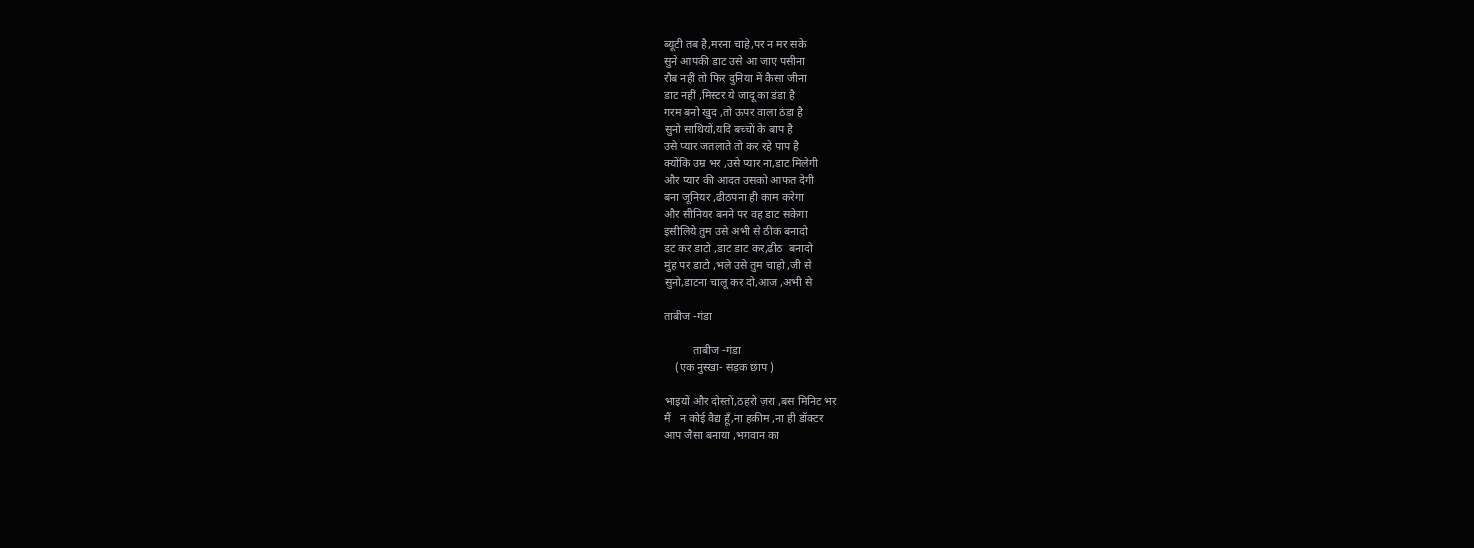ब्यूटी तब है,मरना चाहे,पर न मर सके
सुने आपकी डाट उसे आ जाए पसीना
रौब नहीं तो फिर दुनिया में कैसा जीना
डाट नहीं ,मिस्टर ये जादू का डंडा है
गरम बनो खुद ,तो ऊपर वाला ठंडा है
सुनो साथियों,यदि बच्चों के बाप है
उसे प्यार जतलाते तो कर रहे पाप है
क्योंकि उम्र भर ,उसे प्यार ना,डाट मिलेगी
और प्यार की आदत उसको आफत देगी
बना जूनियर ,ढीठपना ही काम करेगा
और सीनियर बनने पर वह डाट सकेगा
इसीलिये तुम उसे अभी से ठीक बनादो
डट कर डाटो ,डाट डाट कर,ढीठ  बनादो
मुंह पर डाटो ,भले उसे तुम चाहो ,जी से
सुनो,डाटना चालू कर दो,आज ,अभी से

ताबीज -गंडा

          ताबीज -गंडा
    (एक नुस्खा- सड़क छाप )

भाइयों और दोस्तों,ठहरो ज़रा ,बस मिनिट भर
मैं   न कोई वैद्य हूँ,ना हकीम ,ना ही डॉक्टर
आप जैसा बनाया ,भगवान का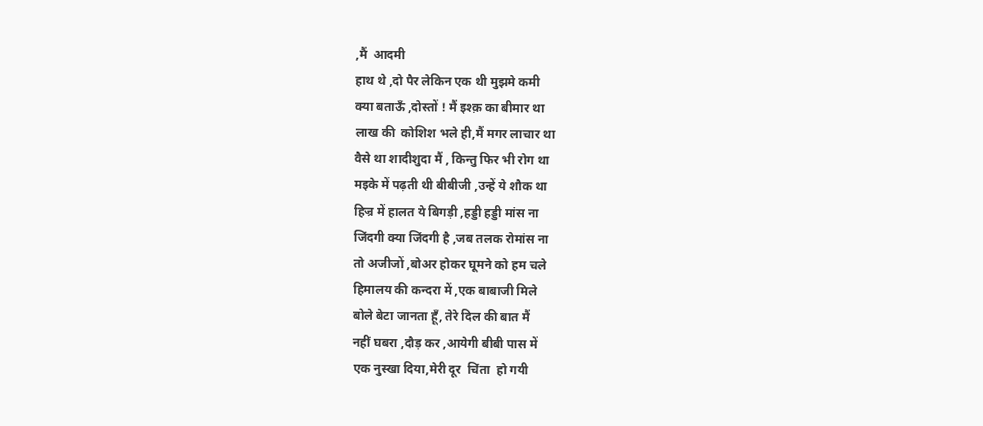,मैं  आदमी
हाथ थे ,दो पैर लेकिन एक थी मुझमे कमी
क्या बताऊँ ,दोस्तों ! मैं इश्क़ का बीमार था
लाख की  कोशिश भले ही,मैं मगर लाचार था
वैसे था शादीशुदा मैं , किन्तु फिर भी रोग था
मइके में पढ़ती थी बीबीजी ,उन्हें ये शौक था
हिज्र में हालत ये बिगड़ी ,हड्डी हड्डी मांस ना
जिंदगी क्या जिंदगी है ,जब तलक रोमांस ना
तो अजीजों ,बोअर होकर घूमने को हम चले
हिमालय की कन्दरा में ,एक बाबाजी मिले
बोले बेटा जानता हूँ, तेरे दिल की बात मैं
नहीं घबरा ,दौड़ कर ,आयेगी बीबी पास में
एक नुस्खा दिया,मेरी दूर  चिंता  हो गयी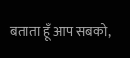बताता हूँ आप सबको,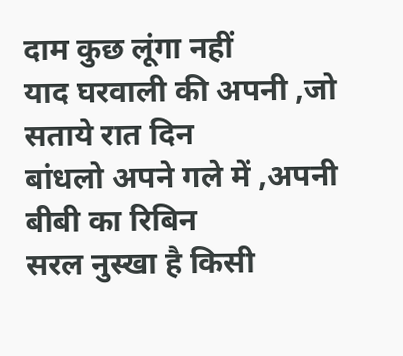दाम कुछ लूंगा नहीं
याद घरवाली की अपनी ,जो सताये रात दिन
बांधलो अपने गले में ,अपनी बीबी का रिबिन
सरल नुस्खा है किसी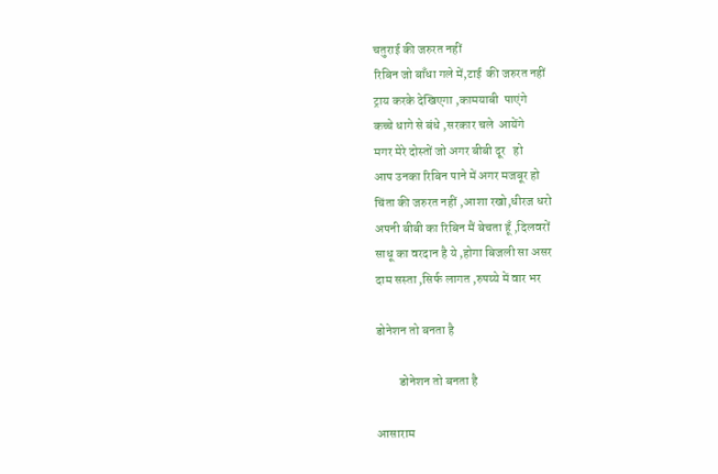चतुराई की जरुरत नहीं
रिबिन जो बाँधा गले में,टाई  की जरुरत नहीं
ट्राय करके देखिएगा ,कामयाबी  पाएंगे
कच्चे धागे से बंधे ,सरकार चले  आयेंगे
मगर मेरे दोस्तों जो अगर बीबी दूर   हो
आप उनका रिबिन पाने में अगर मजबूर हो
चिंता की जरुरत नहीं ,आशा रखो,धीरज धरो
अपनी बीबी का रिबिन मैं बेचता हूँ ,दिलवरों
साधू का वरदान है ये ,होगा बिजली सा असर
दाम सस्ता ,सिर्फ लागत ,रुपय्ये में वार भर

डोनेशन तो बनता है

         डोनेशन तो बनता है

आसाराम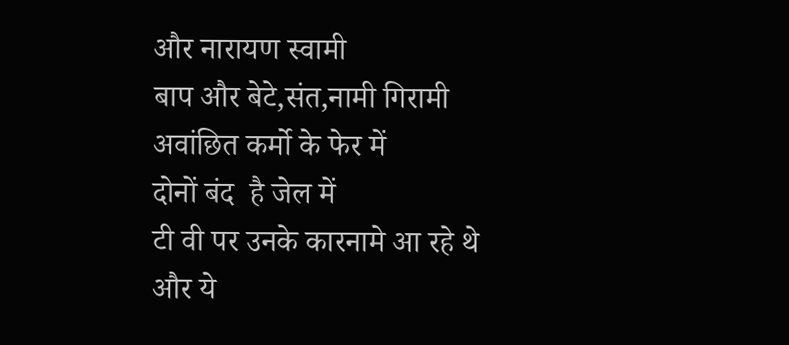और नारायण स्वामी
बाप और बेटे,संत,नामी गिरामी
अवांछित कर्मो के फेर में
दोनों बंद  है जेल में
टी वी पर उनके कारनामे आ रहे थे
और ये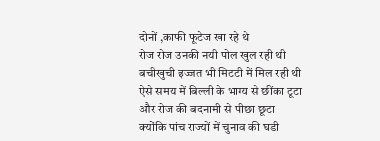दोनों ,काफी फूटेज खा रहे थे
रोज रोज उनकी नयी पोल खुल रही थी
बचीखुची इज्जत भी मिटटी में मिल रही थी
ऐसे समय में बिल्ली के भाग्य से छींका टूटा
और रोज की बदनामी से पीछा छूटा
क्योंकि पांच राज्यों में चुनाव की घडी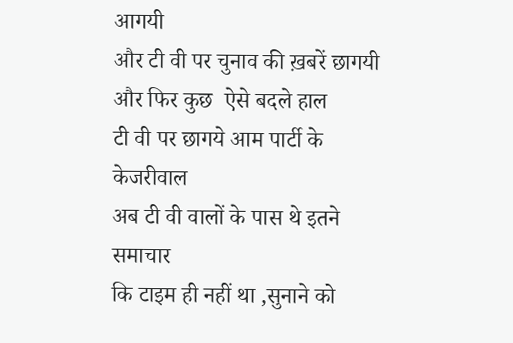आगयी
और टी वी पर चुनाव की ख़बरें छागयी
और फिर कुछ  ऐसे बदले हाल
टी वी पर छागये आम पार्टी के केजरीवाल
अब टी वी वालों के पास थे इतने समाचार
कि टाइम ही नहीं था ,सुनाने को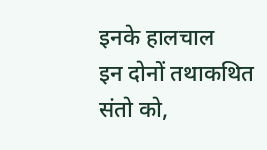इनके हालचाल
इन दोनों तथाकथित संतो को,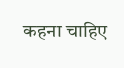कहना चाहिए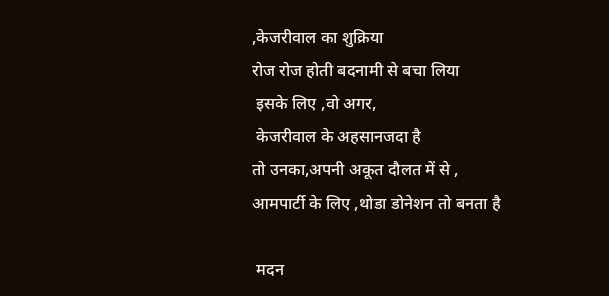,केजरीवाल का शुक्रिया
रोज रोज होती बदनामी से बचा लिया
 इसके लिए ,वो अगर,
 केजरीवाल के अहसानजदा है
तो उनका,अपनी अकूत दौलत में से ,
आमपार्टी के लिए ,थोडा डोनेशन तो बनता है

 मदन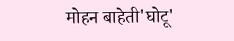मोहन बाहेती'घोटू'